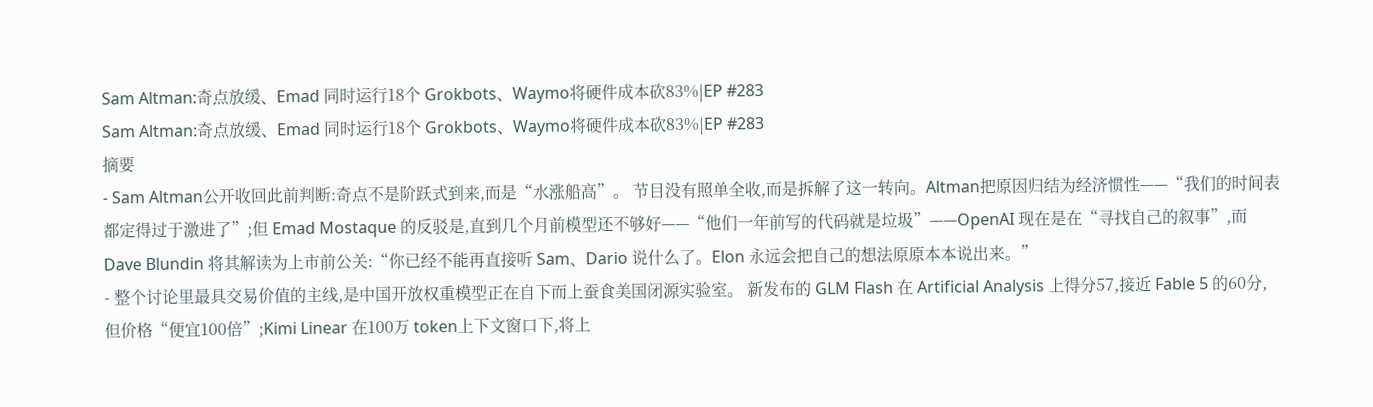Sam Altman:奇点放缓、Emad 同时运行18个 Grokbots、Waymo将硬件成本砍83%|EP #283
Sam Altman:奇点放缓、Emad 同时运行18个 Grokbots、Waymo将硬件成本砍83%|EP #283
摘要
- Sam Altman公开收回此前判断:奇点不是阶跃式到来,而是“水涨船高”。 节目没有照单全收,而是拆解了这一转向。Altman把原因归结为经济惯性——“我们的时间表都定得过于激进了”;但 Emad Mostaque 的反驳是,直到几个月前模型还不够好——“他们一年前写的代码就是垃圾”——OpenAI 现在是在“寻找自己的叙事”,而 Dave Blundin 将其解读为上市前公关:“你已经不能再直接听 Sam、Dario 说什么了。Elon 永远会把自己的想法原原本本说出来。”
- 整个讨论里最具交易价值的主线,是中国开放权重模型正在自下而上蚕食美国闭源实验室。 新发布的 GLM Flash 在 Artificial Analysis 上得分57,接近 Fable 5 的60分,但价格“便宜100倍”;Kimi Linear 在100万 token上下文窗口下,将上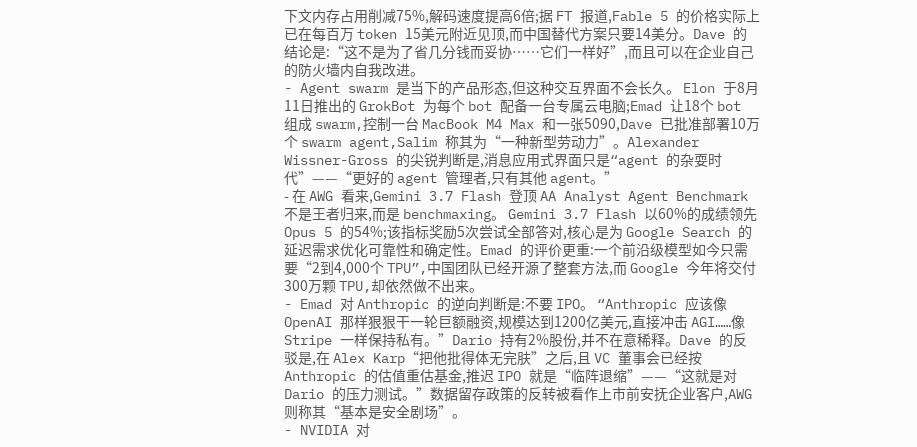下文内存占用削减75%,解码速度提高6倍;据 FT 报道,Fable 5 的价格实际上已在每百万 token 15美元附近见顶,而中国替代方案只要14美分。Dave 的结论是:“这不是为了省几分钱而妥协……它们一样好”,而且可以在企业自己的防火墙内自我改进。
- Agent swarm 是当下的产品形态,但这种交互界面不会长久。 Elon 于8月11日推出的 GrokBot 为每个 bot 配备一台专属云电脑;Emad 让18个 bot 组成 swarm,控制一台 MacBook M4 Max 和一张5090,Dave 已批准部署10万个 swarm agent,Salim 称其为“一种新型劳动力”。Alexander Wissner-Gross 的尖锐判断是,消息应用式界面只是“agent 的杂耍时代”——“更好的 agent 管理者,只有其他 agent。”
- 在 AWG 看来,Gemini 3.7 Flash 登顶 AA Analyst Agent Benchmark 不是王者归来,而是 benchmaxing。 Gemini 3.7 Flash 以60%的成绩领先 Opus 5 的54%;该指标奖励5次尝试全部答对,核心是为 Google Search 的延迟需求优化可靠性和确定性。Emad 的评价更重:一个前沿级模型如今只需要“2到4,000个 TPU”,中国团队已经开源了整套方法,而 Google 今年将交付300万颗 TPU,却依然做不出来。
- Emad 对 Anthropic 的逆向判断是:不要 IPO。 “Anthropic 应该像 OpenAI 那样狠狠干一轮巨额融资,规模达到1200亿美元,直接冲击 AGI……像 Stripe 一样保持私有。”Dario 持有2%股份,并不在意稀释。Dave 的反驳是,在 Alex Karp“把他批得体无完肤”之后,且 VC 董事会已经按 Anthropic 的估值重估基金,推迟 IPO 就是“临阵退缩”——“这就是对 Dario 的压力测试。”数据留存政策的反转被看作上市前安抚企业客户,AWG 则称其“基本是安全剧场”。
- NVIDIA 对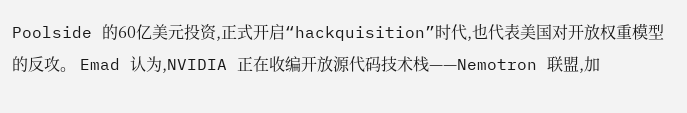Poolside 的60亿美元投资,正式开启“hackquisition”时代,也代表美国对开放权重模型的反攻。 Emad 认为,NVIDIA 正在收编开放源代码技术栈——Nemotron 联盟,加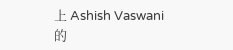上 Ashish Vaswani 的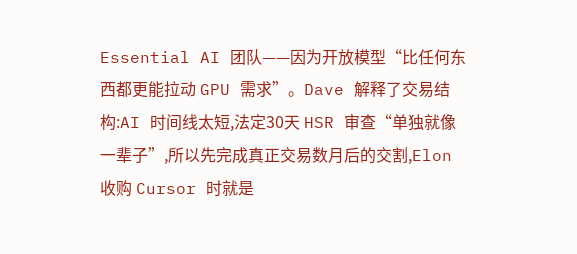Essential AI 团队——因为开放模型“比任何东西都更能拉动 GPU 需求”。Dave 解释了交易结构:AI 时间线太短,法定30天 HSR 审查“单独就像一辈子”,所以先完成真正交易数月后的交割,Elon 收购 Cursor 时就是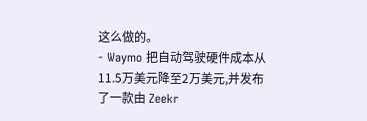这么做的。
- Waymo 把自动驾驶硬件成本从11.5万美元降至2万美元,并发布了一款由 Zeekr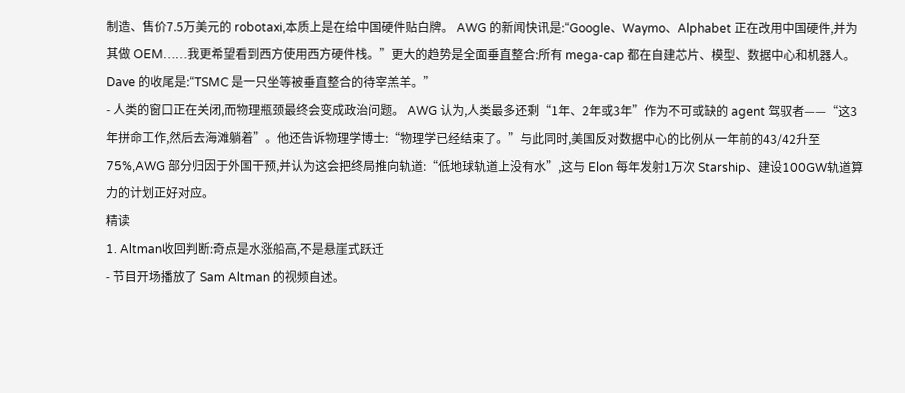制造、售价7.5万美元的 robotaxi,本质上是在给中国硬件贴白牌。 AWG 的新闻快讯是:“Google、Waymo、Alphabet 正在改用中国硬件,并为其做 OEM……我更希望看到西方使用西方硬件栈。”更大的趋势是全面垂直整合:所有 mega-cap 都在自建芯片、模型、数据中心和机器人。Dave 的收尾是:“TSMC 是一只坐等被垂直整合的待宰羔羊。”
- 人类的窗口正在关闭,而物理瓶颈最终会变成政治问题。 AWG 认为,人类最多还剩“1年、2年或3年”作为不可或缺的 agent 驾驭者——“这3年拼命工作,然后去海滩躺着”。他还告诉物理学博士:“物理学已经结束了。”与此同时,美国反对数据中心的比例从一年前的43/42升至75%,AWG 部分归因于外国干预,并认为这会把终局推向轨道:“低地球轨道上没有水”,这与 Elon 每年发射1万次 Starship、建设100GW轨道算力的计划正好对应。
精读
1. Altman收回判断:奇点是水涨船高,不是悬崖式跃迁
- 节目开场播放了 Sam Altman 的视频自述。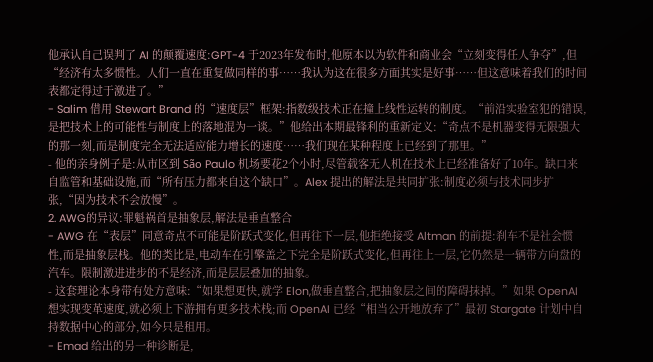他承认自己误判了 AI 的颠覆速度:GPT-4 于2023年发布时,他原本以为软件和商业会“立刻变得任人争夺”,但“经济有太多惯性。人们一直在重复做同样的事……我认为这在很多方面其实是好事……但这意味着我们的时间表都定得过于激进了。”
- Salim 借用 Stewart Brand 的“速度层”框架:指数级技术正在撞上线性运转的制度。“前沿实验室犯的错误,是把技术上的可能性与制度上的落地混为一谈。”他给出本期最锋利的重新定义:“奇点不是机器变得无限强大的那一刻,而是制度完全无法适应能力增长的速度……我们现在某种程度上已经到了那里。”
- 他的亲身例子是:从市区到 São Paulo 机场要花2个小时,尽管载客无人机在技术上已经准备好了10年。缺口来自监管和基础设施,而“所有压力都来自这个缺口”。Alex 提出的解法是共同扩张:制度必须与技术同步扩张,“因为技术不会放慢”。
2. AWG的异议:罪魁祸首是抽象层,解法是垂直整合
- AWG 在“表层”同意奇点不可能是阶跃式变化,但再往下一层,他拒绝接受 Altman 的前提:刹车不是社会惯性,而是抽象层栈。他的类比是,电动车在引擎盖之下完全是阶跃式变化,但再往上一层,它仍然是一辆带方向盘的汽车。限制激进进步的不是经济,而是层层叠加的抽象。
- 这套理论本身带有处方意味:“如果想更快,就学 Elon,做垂直整合,把抽象层之间的障碍抹掉。”如果 OpenAI 想实现变革速度,就必须上下游拥有更多技术栈;而 OpenAI 已经“相当公开地放弃了”最初 Stargate 计划中自持数据中心的部分,如今只是租用。
- Emad 给出的另一种诊断是,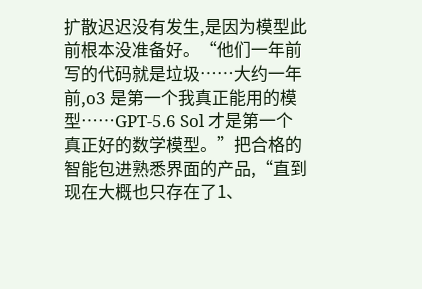扩散迟迟没有发生,是因为模型此前根本没准备好。“他们一年前写的代码就是垃圾……大约一年前,o3 是第一个我真正能用的模型……GPT-5.6 Sol 才是第一个真正好的数学模型。”把合格的智能包进熟悉界面的产品,“直到现在大概也只存在了1、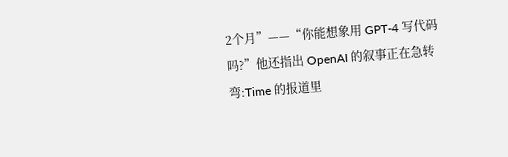2个月”——“你能想象用 GPT-4 写代码吗?”他还指出 OpenAI 的叙事正在急转弯:Time 的报道里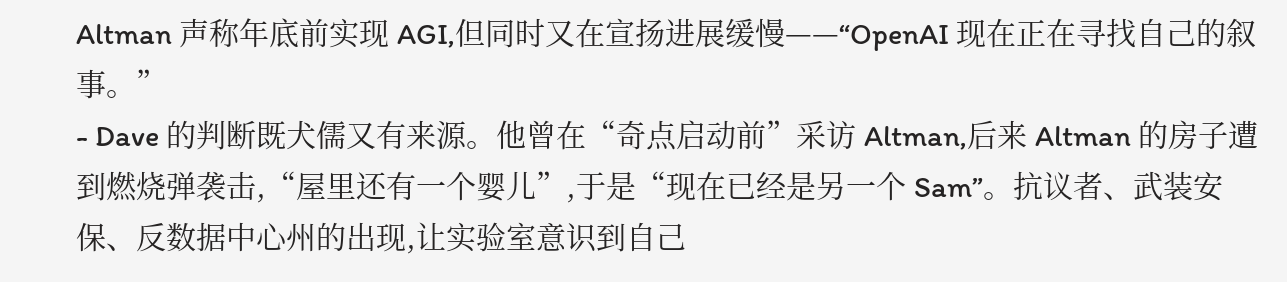Altman 声称年底前实现 AGI,但同时又在宣扬进展缓慢——“OpenAI 现在正在寻找自己的叙事。”
- Dave 的判断既犬儒又有来源。他曾在“奇点启动前”采访 Altman,后来 Altman 的房子遭到燃烧弹袭击,“屋里还有一个婴儿”,于是“现在已经是另一个 Sam”。抗议者、武装安保、反数据中心州的出现,让实验室意识到自己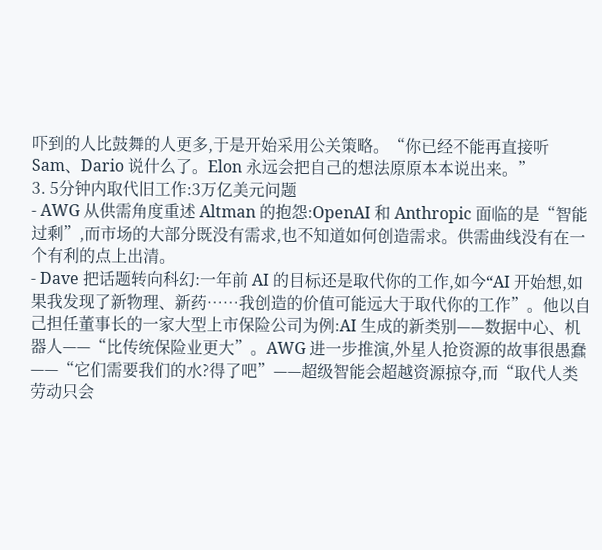吓到的人比鼓舞的人更多,于是开始采用公关策略。“你已经不能再直接听 Sam、Dario 说什么了。Elon 永远会把自己的想法原原本本说出来。”
3. 5分钟内取代旧工作:3万亿美元问题
- AWG 从供需角度重述 Altman 的抱怨:OpenAI 和 Anthropic 面临的是“智能过剩”,而市场的大部分既没有需求,也不知道如何创造需求。供需曲线没有在一个有利的点上出清。
- Dave 把话题转向科幻:一年前 AI 的目标还是取代你的工作,如今“AI 开始想,如果我发现了新物理、新药……我创造的价值可能远大于取代你的工作”。他以自己担任董事长的一家大型上市保险公司为例:AI 生成的新类别——数据中心、机器人——“比传统保险业更大”。AWG 进一步推演,外星人抢资源的故事很愚蠢——“它们需要我们的水?得了吧”——超级智能会超越资源掠夺,而“取代人类劳动只会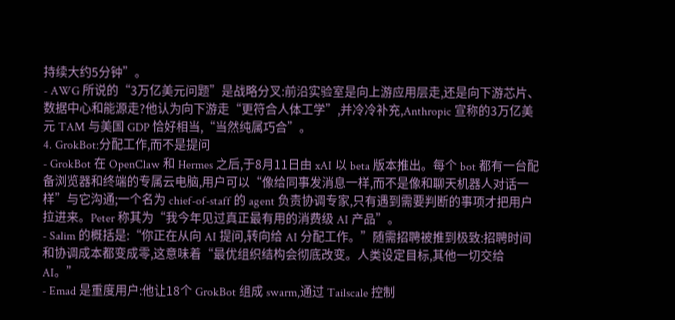持续大约5分钟”。
- AWG 所说的“3万亿美元问题”是战略分叉:前沿实验室是向上游应用层走,还是向下游芯片、数据中心和能源走?他认为向下游走“更符合人体工学”,并冷冷补充,Anthropic 宣称的3万亿美元 TAM 与美国 GDP 恰好相当,“当然纯属巧合”。
4. GrokBot:分配工作,而不是提问
- GrokBot 在 OpenClaw 和 Hermes 之后,于8月11日由 xAI 以 beta 版本推出。每个 bot 都有一台配备浏览器和终端的专属云电脑,用户可以“像给同事发消息一样,而不是像和聊天机器人对话一样”与它沟通;一个名为 chief-of-staff 的 agent 负责协调专家,只有遇到需要判断的事项才把用户拉进来。Peter 称其为“我今年见过真正最有用的消费级 AI 产品”。
- Salim 的概括是:“你正在从向 AI 提问,转向给 AI 分配工作。”随需招聘被推到极致:招聘时间和协调成本都变成零,这意味着“最优组织结构会彻底改变。人类设定目标,其他一切交给 AI。”
- Emad 是重度用户:他让18个 GrokBot 组成 swarm,通过 Tailscale 控制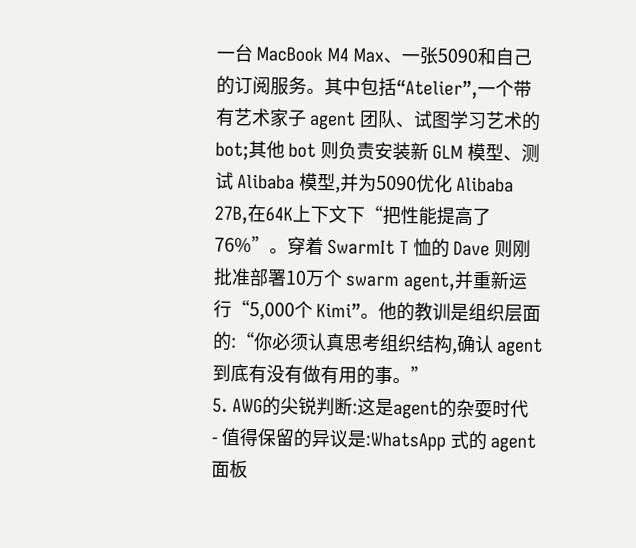一台 MacBook M4 Max、一张5090和自己的订阅服务。其中包括“Atelier”,一个带有艺术家子 agent 团队、试图学习艺术的 bot;其他 bot 则负责安装新 GLM 模型、测试 Alibaba 模型,并为5090优化 Alibaba 27B,在64K上下文下“把性能提高了76%”。穿着 SwarmIt T 恤的 Dave 则刚批准部署10万个 swarm agent,并重新运行“5,000个 Kimi”。他的教训是组织层面的:“你必须认真思考组织结构,确认 agent 到底有没有做有用的事。”
5. AWG的尖锐判断:这是agent的杂耍时代
- 值得保留的异议是:WhatsApp 式的 agent 面板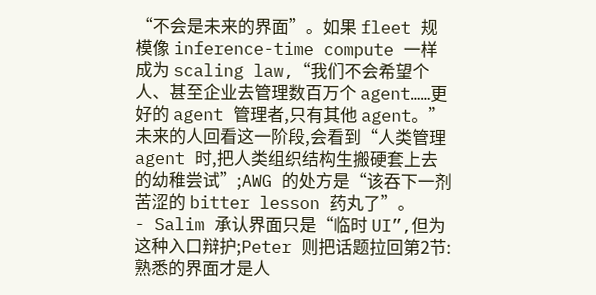“不会是未来的界面”。如果 fleet 规模像 inference-time compute 一样成为 scaling law,“我们不会希望个人、甚至企业去管理数百万个 agent……更好的 agent 管理者,只有其他 agent。”未来的人回看这一阶段,会看到“人类管理 agent 时,把人类组织结构生搬硬套上去的幼稚尝试”;AWG 的处方是“该吞下一剂苦涩的 bitter lesson 药丸了”。
- Salim 承认界面只是“临时 UI”,但为这种入口辩护;Peter 则把话题拉回第2节:熟悉的界面才是人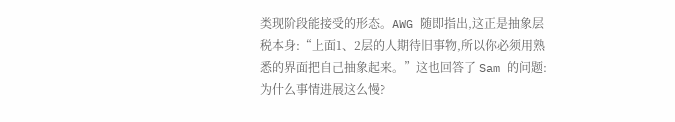类现阶段能接受的形态。AWG 随即指出,这正是抽象层税本身:“上面1、2层的人期待旧事物,所以你必须用熟悉的界面把自己抽象起来。”这也回答了 Sam 的问题:为什么事情进展这么慢?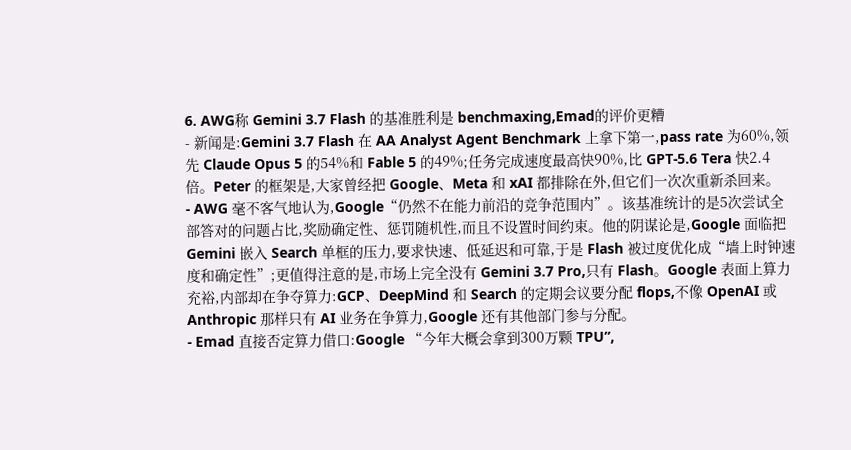6. AWG称 Gemini 3.7 Flash 的基准胜利是 benchmaxing,Emad的评价更糟
- 新闻是:Gemini 3.7 Flash 在 AA Analyst Agent Benchmark 上拿下第一,pass rate 为60%,领先 Claude Opus 5 的54%和 Fable 5 的49%;任务完成速度最高快90%,比 GPT-5.6 Tera 快2.4倍。Peter 的框架是,大家曾经把 Google、Meta 和 xAI 都排除在外,但它们一次次重新杀回来。
- AWG 毫不客气地认为,Google“仍然不在能力前沿的竞争范围内”。该基准统计的是5次尝试全部答对的问题占比,奖励确定性、惩罚随机性,而且不设置时间约束。他的阴谋论是,Google 面临把 Gemini 嵌入 Search 单框的压力,要求快速、低延迟和可靠,于是 Flash 被过度优化成“墙上时钟速度和确定性”;更值得注意的是,市场上完全没有 Gemini 3.7 Pro,只有 Flash。Google 表面上算力充裕,内部却在争夺算力:GCP、DeepMind 和 Search 的定期会议要分配 flops,不像 OpenAI 或 Anthropic 那样只有 AI 业务在争算力,Google 还有其他部门参与分配。
- Emad 直接否定算力借口:Google “今年大概会拿到300万颗 TPU”,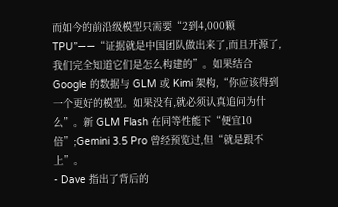而如今的前沿级模型只需要“2到4,000颗 TPU”——“证据就是中国团队做出来了,而且开源了,我们完全知道它们是怎么构建的”。如果结合 Google 的数据与 GLM 或 Kimi 架构,“你应该得到一个更好的模型。如果没有,就必须认真追问为什么”。新 GLM Flash 在同等性能下“便宜10倍”;Gemini 3.5 Pro 曾经预览过,但“就是跟不上”。
- Dave 指出了背后的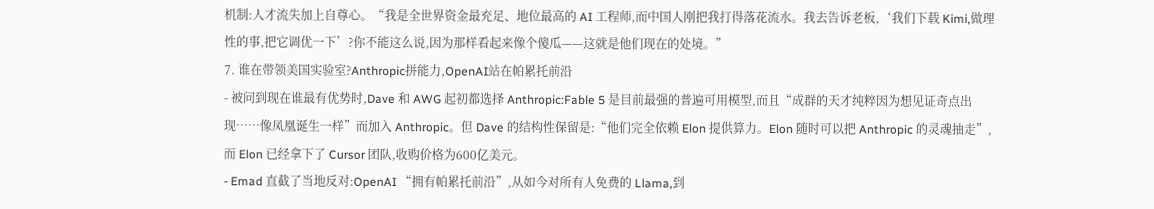机制:人才流失加上自尊心。“我是全世界资金最充足、地位最高的 AI 工程师,而中国人刚把我打得落花流水。我去告诉老板,‘我们下载 Kimi,做理性的事,把它调优一下’?你不能这么说,因为那样看起来像个傻瓜——这就是他们现在的处境。”
7. 谁在带领美国实验室?Anthropic拼能力,OpenAI站在帕累托前沿
- 被问到现在谁最有优势时,Dave 和 AWG 起初都选择 Anthropic:Fable 5 是目前最强的普遍可用模型,而且“成群的天才纯粹因为想见证奇点出现……像凤凰诞生一样”而加入 Anthropic。但 Dave 的结构性保留是:“他们完全依赖 Elon 提供算力。Elon 随时可以把 Anthropic 的灵魂抽走”,而 Elon 已经拿下了 Cursor 团队,收购价格为600亿美元。
- Emad 直截了当地反对:OpenAI “拥有帕累托前沿”,从如今对所有人免费的 Llama,到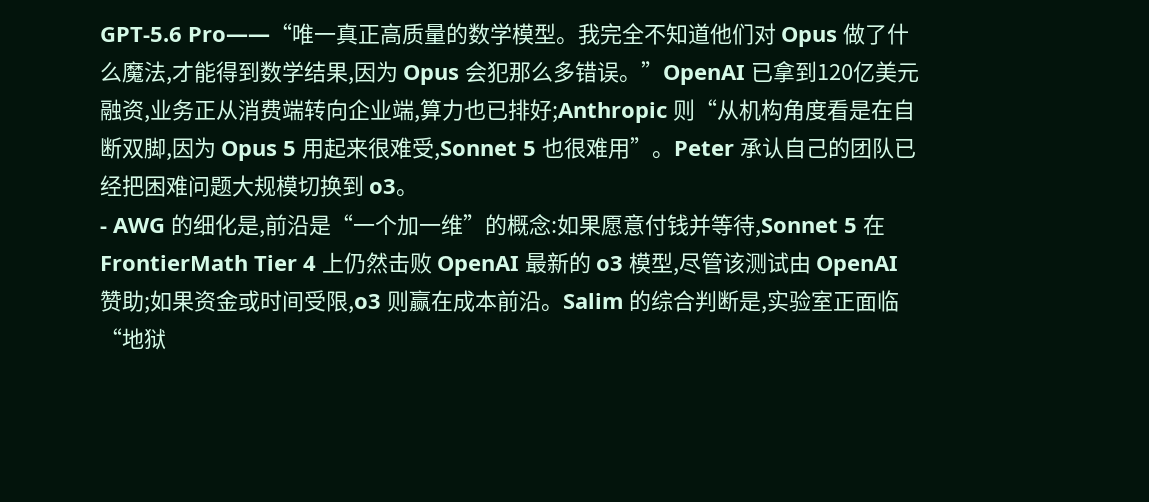GPT-5.6 Pro——“唯一真正高质量的数学模型。我完全不知道他们对 Opus 做了什么魔法,才能得到数学结果,因为 Opus 会犯那么多错误。”OpenAI 已拿到120亿美元融资,业务正从消费端转向企业端,算力也已排好;Anthropic 则“从机构角度看是在自断双脚,因为 Opus 5 用起来很难受,Sonnet 5 也很难用”。Peter 承认自己的团队已经把困难问题大规模切换到 o3。
- AWG 的细化是,前沿是“一个加一维”的概念:如果愿意付钱并等待,Sonnet 5 在 FrontierMath Tier 4 上仍然击败 OpenAI 最新的 o3 模型,尽管该测试由 OpenAI 赞助;如果资金或时间受限,o3 则赢在成本前沿。Salim 的综合判断是,实验室正面临“地狱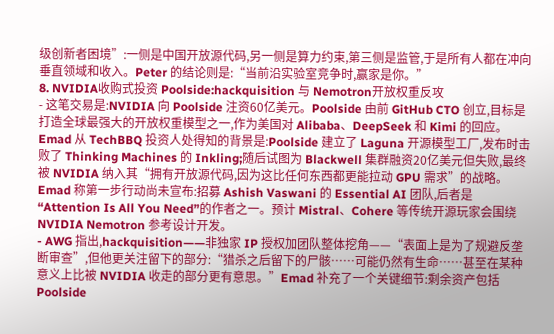级创新者困境”:一侧是中国开放源代码,另一侧是算力约束,第三侧是监管,于是所有人都在冲向垂直领域和收入。Peter 的结论则是:“当前沿实验室竞争时,赢家是你。”
8. NVIDIA收购式投资 Poolside:hackquisition 与 Nemotron开放权重反攻
- 这笔交易是:NVIDIA 向 Poolside 注资60亿美元。Poolside 由前 GitHub CTO 创立,目标是打造全球最强大的开放权重模型之一,作为美国对 Alibaba、DeepSeek 和 Kimi 的回应。Emad 从 TechBBQ 投资人处得知的背景是:Poolside 建立了 Laguna 开源模型工厂,发布时击败了 Thinking Machines 的 Inkling;随后试图为 Blackwell 集群融资20亿美元但失败,最终被 NVIDIA 纳入其“拥有开放源代码,因为这比任何东西都更能拉动 GPU 需求”的战略。Emad 称第一步行动尚未宣布:招募 Ashish Vaswani 的 Essential AI 团队,后者是“Attention Is All You Need”的作者之一。预计 Mistral、Cohere 等传统开源玩家会围绕 NVIDIA Nemotron 参考设计开发。
- AWG 指出,hackquisition——非独家 IP 授权加团队整体挖角——“表面上是为了规避反垄断审查”,但他更关注留下的部分:“猎杀之后留下的尸骸……可能仍然有生命……甚至在某种意义上比被 NVIDIA 收走的部分更有意思。”Emad 补充了一个关键细节:剩余资产包括 Poolside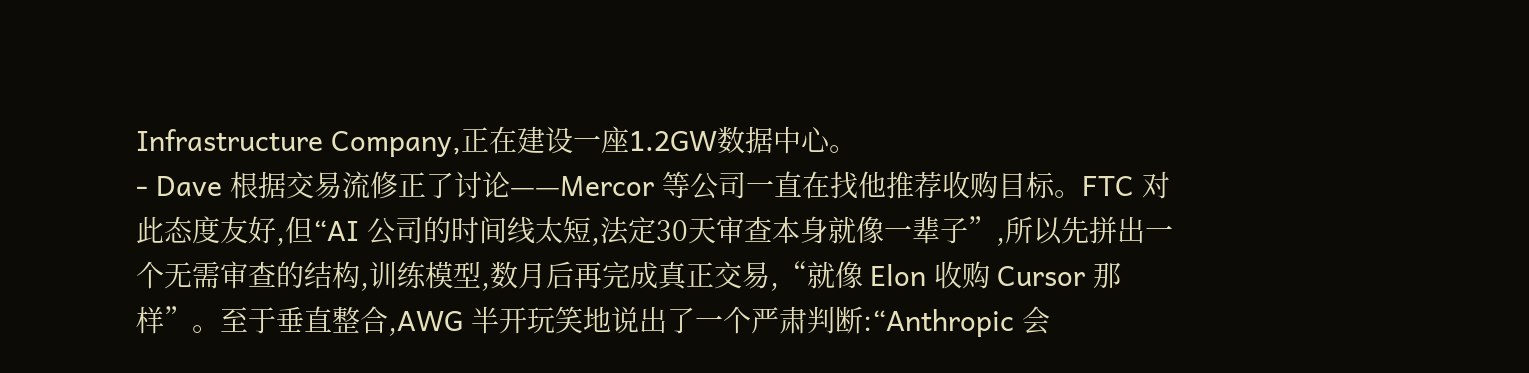Infrastructure Company,正在建设一座1.2GW数据中心。
- Dave 根据交易流修正了讨论——Mercor 等公司一直在找他推荐收购目标。FTC 对此态度友好,但“AI 公司的时间线太短,法定30天审查本身就像一辈子”,所以先拼出一个无需审查的结构,训练模型,数月后再完成真正交易,“就像 Elon 收购 Cursor 那样”。至于垂直整合,AWG 半开玩笑地说出了一个严肃判断:“Anthropic 会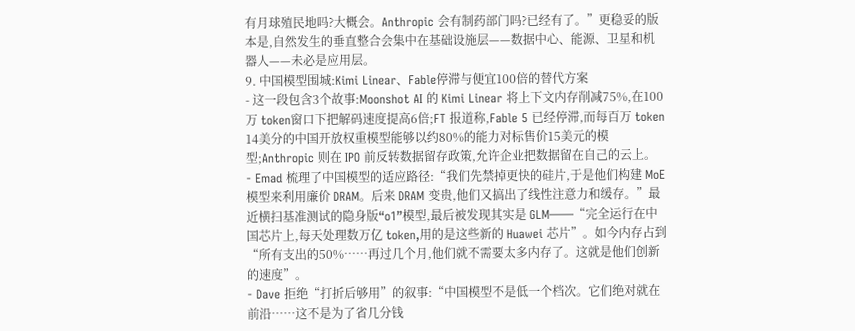有月球殖民地吗?大概会。Anthropic 会有制药部门吗?已经有了。”更稳妥的版本是,自然发生的垂直整合会集中在基础设施层——数据中心、能源、卫星和机器人——未必是应用层。
9. 中国模型围城:Kimi Linear、Fable停滞与便宜100倍的替代方案
- 这一段包含3个故事:Moonshot AI 的 Kimi Linear 将上下文内存削减75%,在100万 token窗口下把解码速度提高6倍;FT 报道称,Fable 5 已经停滞,而每百万 token 14美分的中国开放权重模型能够以约80%的能力对标售价15美元的模型;Anthropic 则在 IPO 前反转数据留存政策,允许企业把数据留在自己的云上。
- Emad 梳理了中国模型的适应路径:“我们先禁掉更快的硅片,于是他们构建 MoE 模型来利用廉价 DRAM。后来 DRAM 变贵,他们又搞出了线性注意力和缓存。”最近横扫基准测试的隐身版“o1”模型,最后被发现其实是 GLM——“完全运行在中国芯片上,每天处理数万亿 token,用的是这些新的 Huawei 芯片”。如今内存占到“所有支出的50%……再过几个月,他们就不需要太多内存了。这就是他们创新的速度”。
- Dave 拒绝“打折后够用”的叙事:“中国模型不是低一个档次。它们绝对就在前沿……这不是为了省几分钱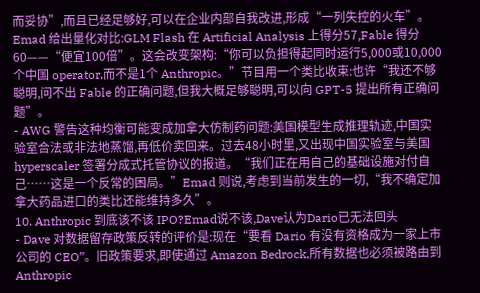而妥协”,而且已经足够好,可以在企业内部自我改进,形成“一列失控的火车”。Emad 给出量化对比:GLM Flash 在 Artificial Analysis 上得分57,Fable 得分60——“便宜100倍”。这会改变架构:“你可以负担得起同时运行5,000或10,000个中国 operator,而不是1个 Anthropic。”节目用一个类比收束:也许“我还不够聪明,问不出 Fable 的正确问题,但我大概足够聪明,可以向 GPT-5 提出所有正确问题”。
- AWG 警告这种均衡可能变成加拿大仿制药问题:美国模型生成推理轨迹,中国实验室合法或非法地蒸馏,再低价卖回来。过去48小时里,又出现中国实验室与美国 hyperscaler 签署分成式托管协议的报道。“我们正在用自己的基础设施对付自己……这是一个反常的困局。”Emad 则说,考虑到当前发生的一切,“我不确定加拿大药品进口的类比还能维持多久”。
10. Anthropic 到底该不该 IPO?Emad说不该,Dave认为Dario已无法回头
- Dave 对数据留存政策反转的评价是:现在“要看 Dario 有没有资格成为一家上市公司的 CEO”。旧政策要求,即使通过 Amazon Bedrock,所有数据也必须被路由到 Anthropic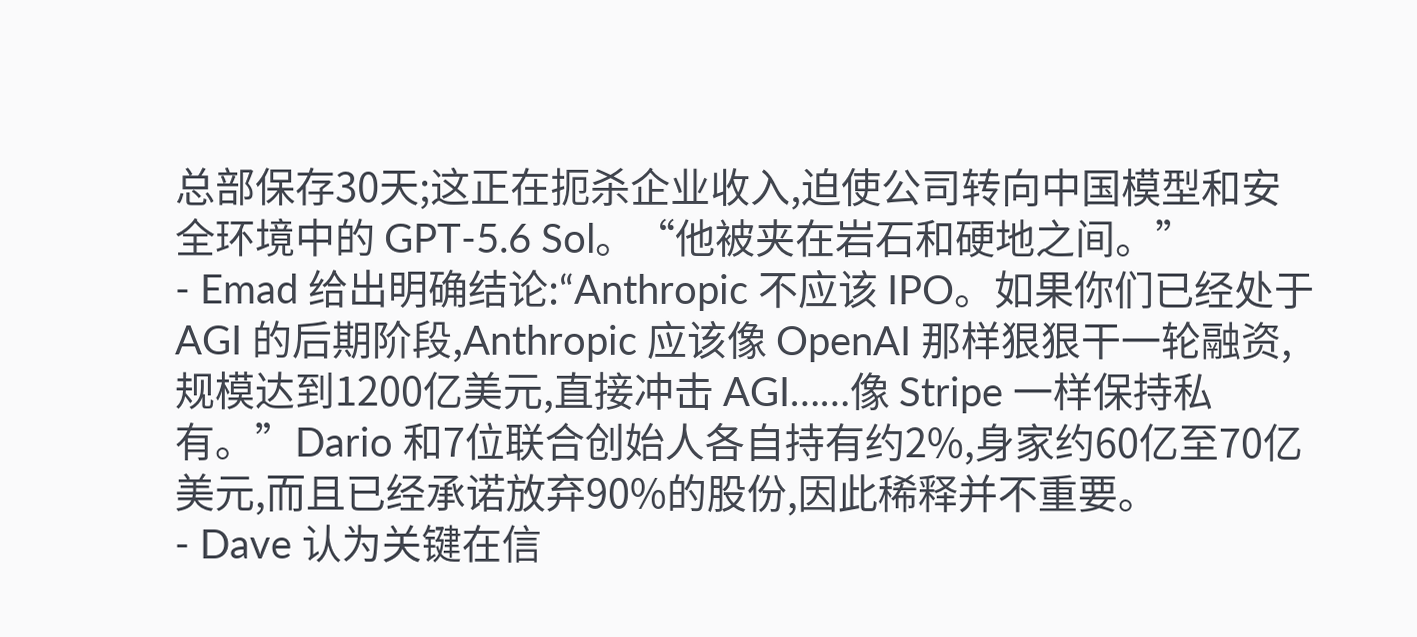总部保存30天;这正在扼杀企业收入,迫使公司转向中国模型和安全环境中的 GPT-5.6 Sol。“他被夹在岩石和硬地之间。”
- Emad 给出明确结论:“Anthropic 不应该 IPO。如果你们已经处于 AGI 的后期阶段,Anthropic 应该像 OpenAI 那样狠狠干一轮融资,规模达到1200亿美元,直接冲击 AGI……像 Stripe 一样保持私有。”Dario 和7位联合创始人各自持有约2%,身家约60亿至70亿美元,而且已经承诺放弃90%的股份,因此稀释并不重要。
- Dave 认为关键在信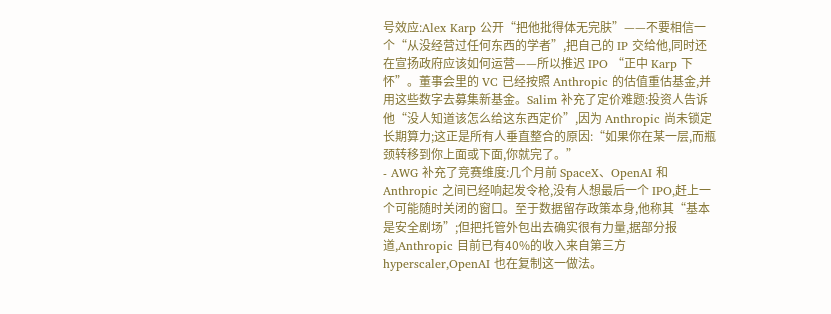号效应:Alex Karp 公开“把他批得体无完肤”——不要相信一个“从没经营过任何东西的学者”,把自己的 IP 交给他,同时还在宣扬政府应该如何运营——所以推迟 IPO “正中 Karp 下怀”。董事会里的 VC 已经按照 Anthropic 的估值重估基金,并用这些数字去募集新基金。Salim 补充了定价难题:投资人告诉他“没人知道该怎么给这东西定价”,因为 Anthropic 尚未锁定长期算力;这正是所有人垂直整合的原因:“如果你在某一层,而瓶颈转移到你上面或下面,你就完了。”
- AWG 补充了竞赛维度:几个月前 SpaceX、OpenAI 和 Anthropic 之间已经响起发令枪,没有人想最后一个 IPO,赶上一个可能随时关闭的窗口。至于数据留存政策本身,他称其“基本是安全剧场”;但把托管外包出去确实很有力量,据部分报道,Anthropic 目前已有40%的收入来自第三方 hyperscaler,OpenAI 也在复制这一做法。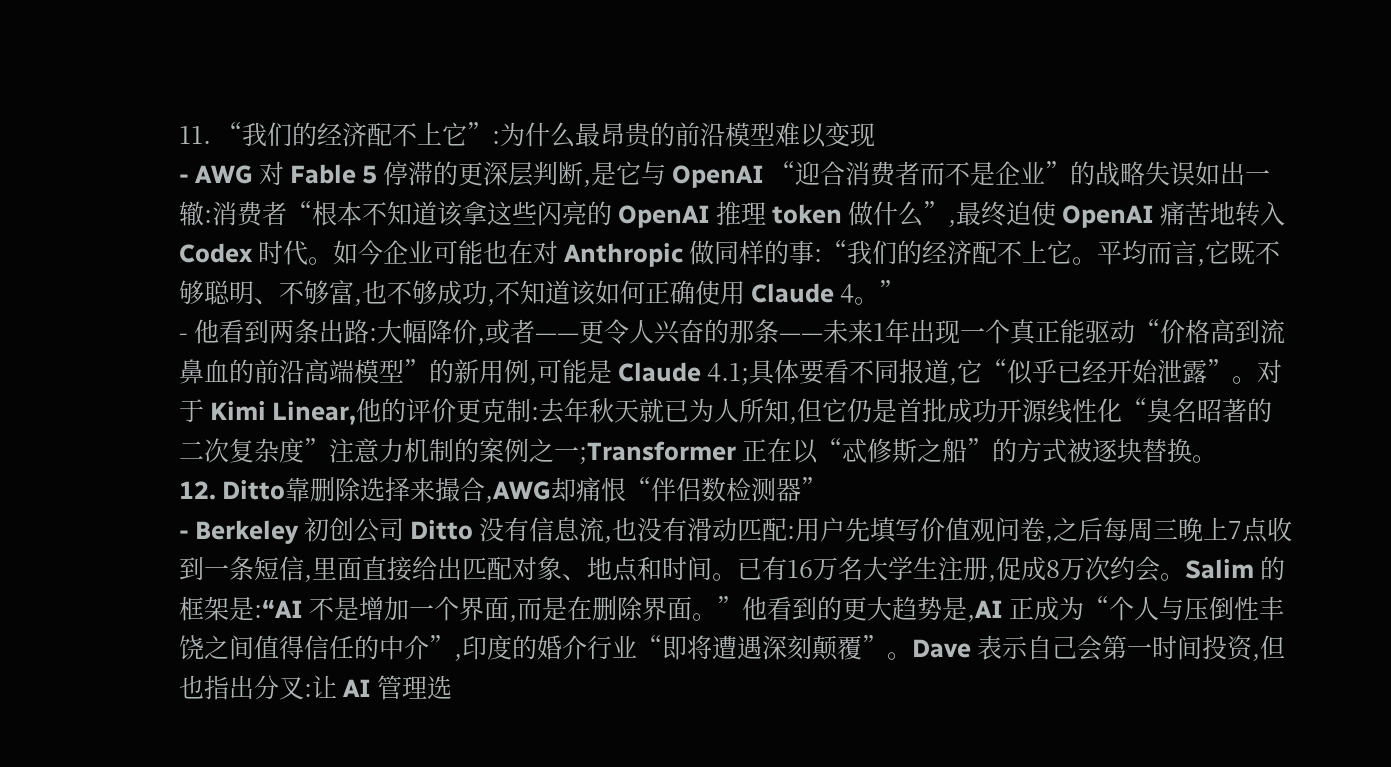11. “我们的经济配不上它”:为什么最昂贵的前沿模型难以变现
- AWG 对 Fable 5 停滞的更深层判断,是它与 OpenAI “迎合消费者而不是企业”的战略失误如出一辙:消费者“根本不知道该拿这些闪亮的 OpenAI 推理 token 做什么”,最终迫使 OpenAI 痛苦地转入 Codex 时代。如今企业可能也在对 Anthropic 做同样的事:“我们的经济配不上它。平均而言,它既不够聪明、不够富,也不够成功,不知道该如何正确使用 Claude 4。”
- 他看到两条出路:大幅降价,或者——更令人兴奋的那条——未来1年出现一个真正能驱动“价格高到流鼻血的前沿高端模型”的新用例,可能是 Claude 4.1;具体要看不同报道,它“似乎已经开始泄露”。对于 Kimi Linear,他的评价更克制:去年秋天就已为人所知,但它仍是首批成功开源线性化“臭名昭著的二次复杂度”注意力机制的案例之一;Transformer 正在以“忒修斯之船”的方式被逐块替换。
12. Ditto靠删除选择来撮合,AWG却痛恨“伴侣数检测器”
- Berkeley 初创公司 Ditto 没有信息流,也没有滑动匹配:用户先填写价值观问卷,之后每周三晚上7点收到一条短信,里面直接给出匹配对象、地点和时间。已有16万名大学生注册,促成8万次约会。Salim 的框架是:“AI 不是增加一个界面,而是在删除界面。”他看到的更大趋势是,AI 正成为“个人与压倒性丰饶之间值得信任的中介”,印度的婚介行业“即将遭遇深刻颠覆”。Dave 表示自己会第一时间投资,但也指出分叉:让 AI 管理选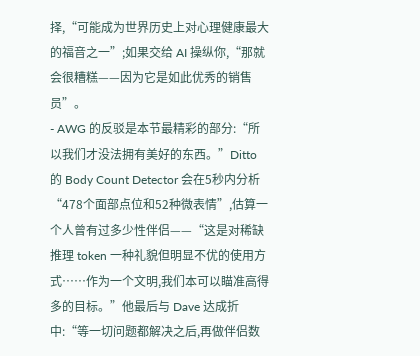择,“可能成为世界历史上对心理健康最大的福音之一”;如果交给 AI 操纵你,“那就会很糟糕——因为它是如此优秀的销售员”。
- AWG 的反驳是本节最精彩的部分:“所以我们才没法拥有美好的东西。”Ditto 的 Body Count Detector 会在5秒内分析“478个面部点位和52种微表情”,估算一个人曾有过多少性伴侣——“这是对稀缺推理 token 一种礼貌但明显不优的使用方式……作为一个文明,我们本可以瞄准高得多的目标。”他最后与 Dave 达成折中:“等一切问题都解决之后,再做伴侣数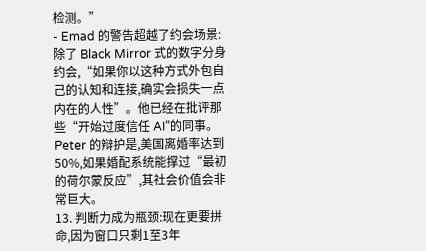检测。”
- Emad 的警告超越了约会场景:除了 Black Mirror 式的数字分身约会,“如果你以这种方式外包自己的认知和连接,确实会损失一点内在的人性”。他已经在批评那些“开始过度信任 AI”的同事。Peter 的辩护是,美国离婚率达到50%,如果婚配系统能撑过“最初的荷尔蒙反应”,其社会价值会非常巨大。
13. 判断力成为瓶颈:现在更要拼命,因为窗口只剩1至3年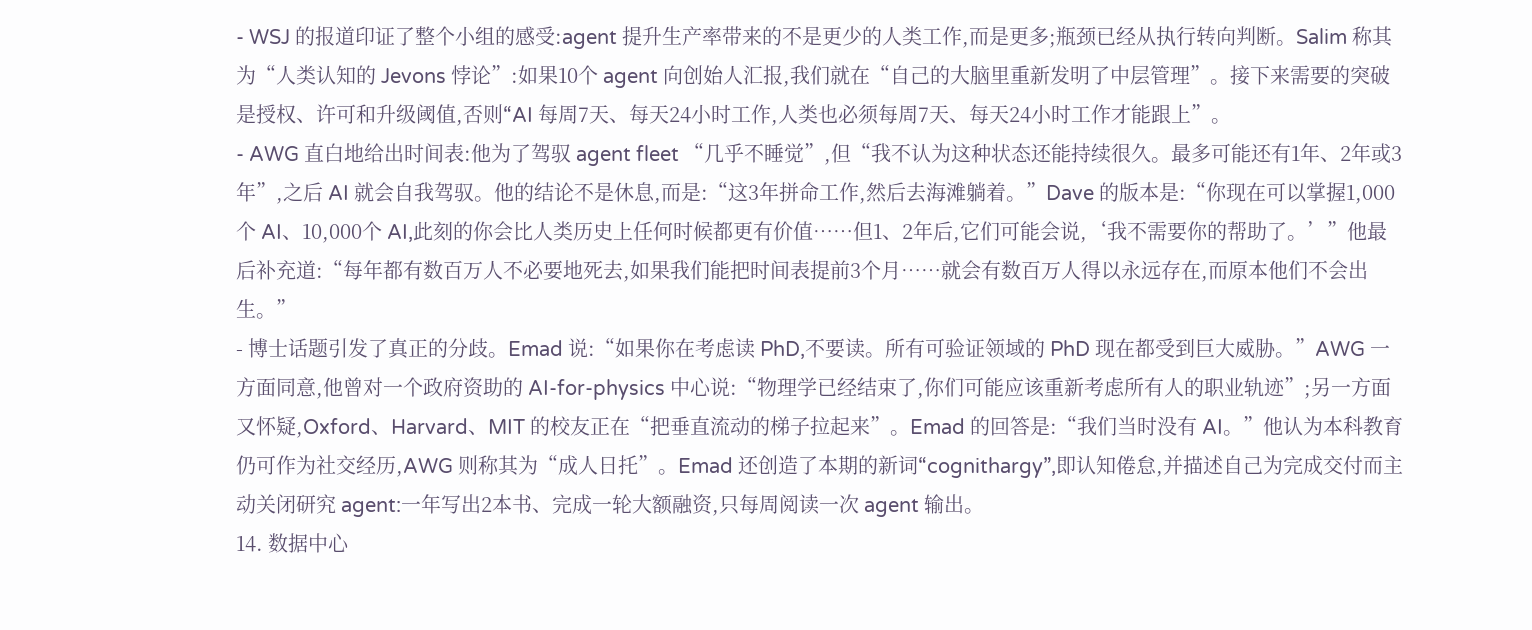- WSJ 的报道印证了整个小组的感受:agent 提升生产率带来的不是更少的人类工作,而是更多;瓶颈已经从执行转向判断。Salim 称其为“人类认知的 Jevons 悖论”:如果10个 agent 向创始人汇报,我们就在“自己的大脑里重新发明了中层管理”。接下来需要的突破是授权、许可和升级阈值,否则“AI 每周7天、每天24小时工作,人类也必须每周7天、每天24小时工作才能跟上”。
- AWG 直白地给出时间表:他为了驾驭 agent fleet “几乎不睡觉”,但“我不认为这种状态还能持续很久。最多可能还有1年、2年或3年”,之后 AI 就会自我驾驭。他的结论不是休息,而是:“这3年拼命工作,然后去海滩躺着。”Dave 的版本是:“你现在可以掌握1,000个 AI、10,000个 AI,此刻的你会比人类历史上任何时候都更有价值……但1、2年后,它们可能会说,‘我不需要你的帮助了。’”他最后补充道:“每年都有数百万人不必要地死去,如果我们能把时间表提前3个月……就会有数百万人得以永远存在,而原本他们不会出生。”
- 博士话题引发了真正的分歧。Emad 说:“如果你在考虑读 PhD,不要读。所有可验证领域的 PhD 现在都受到巨大威胁。”AWG 一方面同意,他曾对一个政府资助的 AI-for-physics 中心说:“物理学已经结束了,你们可能应该重新考虑所有人的职业轨迹”;另一方面又怀疑,Oxford、Harvard、MIT 的校友正在“把垂直流动的梯子拉起来”。Emad 的回答是:“我们当时没有 AI。”他认为本科教育仍可作为社交经历,AWG 则称其为“成人日托”。Emad 还创造了本期的新词“cognithargy”,即认知倦怠,并描述自己为完成交付而主动关闭研究 agent:一年写出2本书、完成一轮大额融资,只每周阅读一次 agent 输出。
14. 数据中心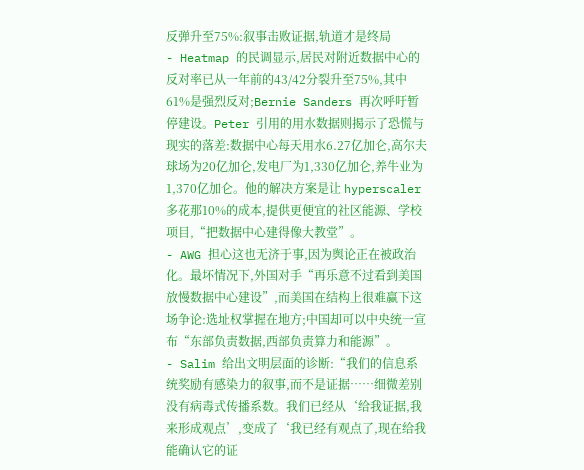反弹升至75%:叙事击败证据,轨道才是终局
- Heatmap 的民调显示,居民对附近数据中心的反对率已从一年前的43/42分裂升至75%,其中61%是强烈反对;Bernie Sanders 再次呼吁暂停建设。Peter 引用的用水数据则揭示了恐慌与现实的落差:数据中心每天用水6.27亿加仑,高尔夫球场为20亿加仑,发电厂为1,330亿加仑,养牛业为1,370亿加仑。他的解决方案是让 hyperscaler 多花那10%的成本,提供更便宜的社区能源、学校项目,“把数据中心建得像大教堂”。
- AWG 担心这也无济于事,因为舆论正在被政治化。最坏情况下,外国对手“再乐意不过看到美国放慢数据中心建设”,而美国在结构上很难赢下这场争论:选址权掌握在地方;中国却可以中央统一宣布“东部负责数据,西部负责算力和能源”。
- Salim 给出文明层面的诊断:“我们的信息系统奖励有感染力的叙事,而不是证据……细微差别没有病毒式传播系数。我们已经从‘给我证据,我来形成观点’,变成了‘我已经有观点了,现在给我能确认它的证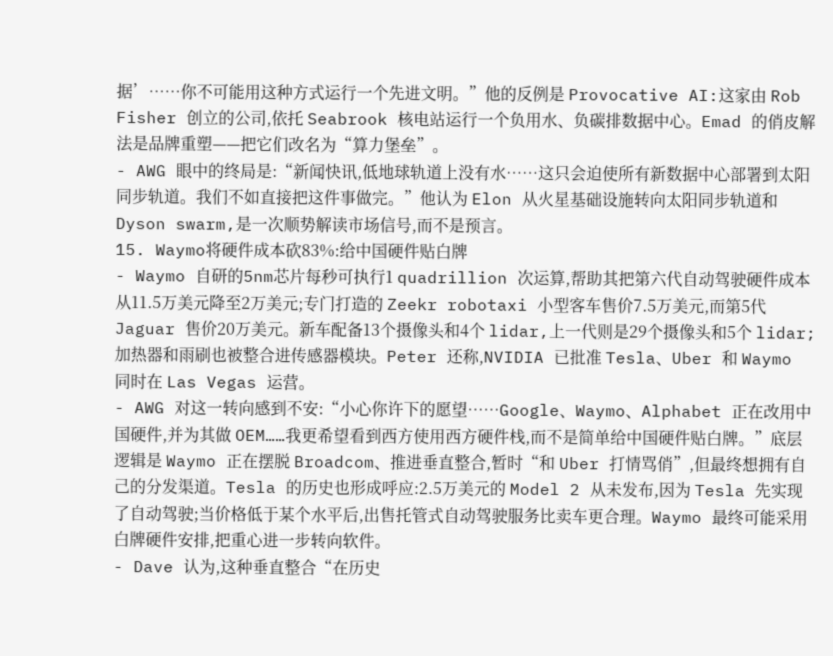据’……你不可能用这种方式运行一个先进文明。”他的反例是 Provocative AI:这家由 Rob Fisher 创立的公司,依托 Seabrook 核电站运行一个负用水、负碳排数据中心。Emad 的俏皮解法是品牌重塑——把它们改名为“算力堡垒”。
- AWG 眼中的终局是:“新闻快讯,低地球轨道上没有水……这只会迫使所有新数据中心部署到太阳同步轨道。我们不如直接把这件事做完。”他认为 Elon 从火星基础设施转向太阳同步轨道和 Dyson swarm,是一次顺势解读市场信号,而不是预言。
15. Waymo将硬件成本砍83%:给中国硬件贴白牌
- Waymo 自研的5nm芯片每秒可执行1 quadrillion 次运算,帮助其把第六代自动驾驶硬件成本从11.5万美元降至2万美元;专门打造的 Zeekr robotaxi 小型客车售价7.5万美元,而第5代 Jaguar 售价20万美元。新车配备13个摄像头和4个 lidar,上一代则是29个摄像头和5个 lidar;加热器和雨刷也被整合进传感器模块。Peter 还称,NVIDIA 已批准 Tesla、Uber 和 Waymo 同时在 Las Vegas 运营。
- AWG 对这一转向感到不安:“小心你许下的愿望……Google、Waymo、Alphabet 正在改用中国硬件,并为其做 OEM……我更希望看到西方使用西方硬件栈,而不是简单给中国硬件贴白牌。”底层逻辑是 Waymo 正在摆脱 Broadcom、推进垂直整合,暂时“和 Uber 打情骂俏”,但最终想拥有自己的分发渠道。Tesla 的历史也形成呼应:2.5万美元的 Model 2 从未发布,因为 Tesla 先实现了自动驾驶;当价格低于某个水平后,出售托管式自动驾驶服务比卖车更合理。Waymo 最终可能采用白牌硬件安排,把重心进一步转向软件。
- Dave 认为,这种垂直整合“在历史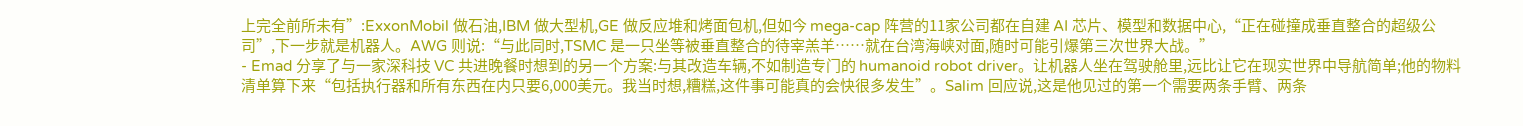上完全前所未有”:ExxonMobil 做石油,IBM 做大型机,GE 做反应堆和烤面包机,但如今 mega-cap 阵营的11家公司都在自建 AI 芯片、模型和数据中心,“正在碰撞成垂直整合的超级公司”,下一步就是机器人。AWG 则说:“与此同时,TSMC 是一只坐等被垂直整合的待宰羔羊……就在台湾海峡对面,随时可能引爆第三次世界大战。”
- Emad 分享了与一家深科技 VC 共进晚餐时想到的另一个方案:与其改造车辆,不如制造专门的 humanoid robot driver。让机器人坐在驾驶舱里,远比让它在现实世界中导航简单;他的物料清单算下来“包括执行器和所有东西在内只要6,000美元。我当时想,糟糕,这件事可能真的会快很多发生”。Salim 回应说,这是他见过的第一个需要两条手臂、两条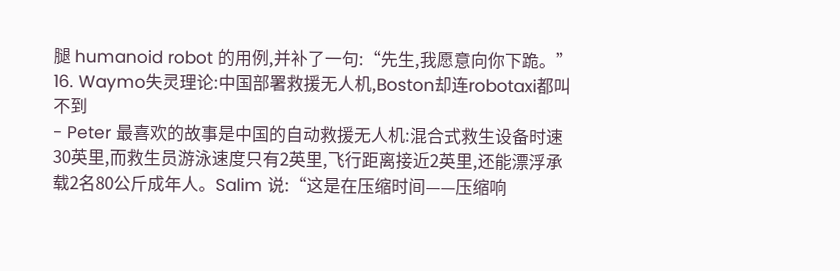腿 humanoid robot 的用例,并补了一句:“先生,我愿意向你下跪。”
16. Waymo失灵理论:中国部署救援无人机,Boston却连robotaxi都叫不到
- Peter 最喜欢的故事是中国的自动救援无人机:混合式救生设备时速30英里,而救生员游泳速度只有2英里,飞行距离接近2英里,还能漂浮承载2名80公斤成年人。Salim 说:“这是在压缩时间——压缩响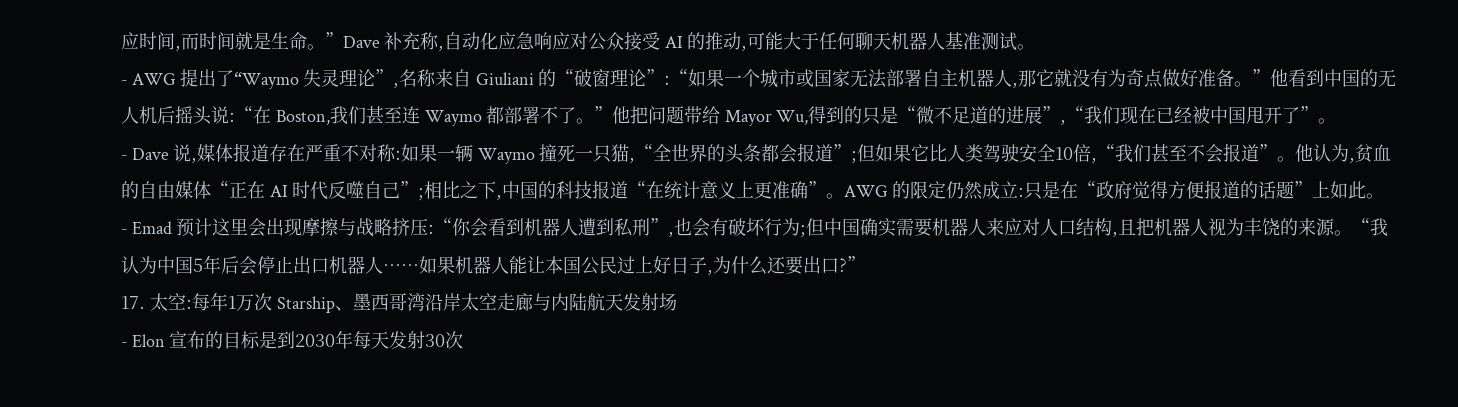应时间,而时间就是生命。”Dave 补充称,自动化应急响应对公众接受 AI 的推动,可能大于任何聊天机器人基准测试。
- AWG 提出了“Waymo 失灵理论”,名称来自 Giuliani 的“破窗理论”:“如果一个城市或国家无法部署自主机器人,那它就没有为奇点做好准备。”他看到中国的无人机后摇头说:“在 Boston,我们甚至连 Waymo 都部署不了。”他把问题带给 Mayor Wu,得到的只是“微不足道的进展”,“我们现在已经被中国甩开了”。
- Dave 说,媒体报道存在严重不对称:如果一辆 Waymo 撞死一只猫,“全世界的头条都会报道”;但如果它比人类驾驶安全10倍,“我们甚至不会报道”。他认为,贫血的自由媒体“正在 AI 时代反噬自己”;相比之下,中国的科技报道“在统计意义上更准确”。AWG 的限定仍然成立:只是在“政府觉得方便报道的话题”上如此。
- Emad 预计这里会出现摩擦与战略挤压:“你会看到机器人遭到私刑”,也会有破坏行为;但中国确实需要机器人来应对人口结构,且把机器人视为丰饶的来源。“我认为中国5年后会停止出口机器人……如果机器人能让本国公民过上好日子,为什么还要出口?”
17. 太空:每年1万次 Starship、墨西哥湾沿岸太空走廊与内陆航天发射场
- Elon 宣布的目标是到2030年每天发射30次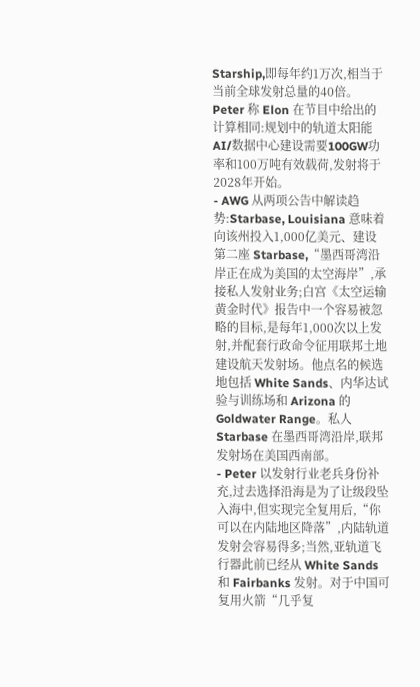Starship,即每年约1万次,相当于当前全球发射总量的40倍。Peter 称 Elon 在节目中给出的计算相同:规划中的轨道太阳能 AI/数据中心建设需要100GW功率和100万吨有效载荷,发射将于2028年开始。
- AWG 从两项公告中解读趋势:Starbase, Louisiana 意味着向该州投入1,000亿美元、建设第二座 Starbase,“墨西哥湾沿岸正在成为美国的太空海岸”,承接私人发射业务;白宫《太空运输黄金时代》报告中一个容易被忽略的目标,是每年1,000次以上发射,并配套行政命令征用联邦土地建设航天发射场。他点名的候选地包括 White Sands、内华达试验与训练场和 Arizona 的 Goldwater Range。私人 Starbase 在墨西哥湾沿岸,联邦发射场在美国西南部。
- Peter 以发射行业老兵身份补充,过去选择沿海是为了让级段坠入海中,但实现完全复用后,“你可以在内陆地区降落”,内陆轨道发射会容易得多;当然,亚轨道飞行器此前已经从 White Sands 和 Fairbanks 发射。对于中国可复用火箭“几乎复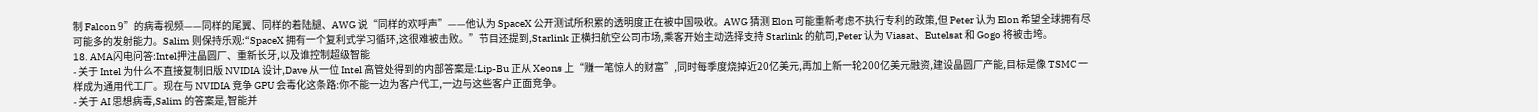制 Falcon 9”的病毒视频——同样的尾翼、同样的着陆腿、AWG 说“同样的欢呼声”——他认为 SpaceX 公开测试所积累的透明度正在被中国吸收。AWG 猜测 Elon 可能重新考虑不执行专利的政策,但 Peter 认为 Elon 希望全球拥有尽可能多的发射能力。Salim 则保持乐观:“SpaceX 拥有一个复利式学习循环,这很难被击败。”节目还提到,Starlink 正横扫航空公司市场,乘客开始主动选择支持 Starlink 的航司,Peter 认为 Viasat、Eutelsat 和 Gogo 将被击垮。
18. AMA闪电问答:Intel押注晶圆厂、重新长牙,以及谁控制超级智能
- 关于 Intel 为什么不直接复制旧版 NVIDIA 设计,Dave 从一位 Intel 高管处得到的内部答案是:Lip-Bu 正从 Xeons 上“赚一笔惊人的财富”,同时每季度烧掉近20亿美元,再加上新一轮200亿美元融资,建设晶圆厂产能,目标是像 TSMC 一样成为通用代工厂。现在与 NVIDIA 竞争 GPU 会毒化这条路:你不能一边为客户代工,一边与这些客户正面竞争。
- 关于 AI 思想病毒,Salim 的答案是,智能并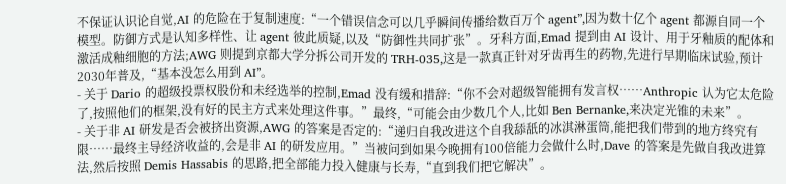不保证认识论自觉,AI 的危险在于复制速度:“一个错误信念可以几乎瞬间传播给数百万个 agent”,因为数十亿个 agent 都源自同一个模型。防御方式是认知多样性、让 agent 彼此质疑,以及“防御性共同扩张”。牙科方面,Emad 提到由 AI 设计、用于牙釉质的配体和激活成釉细胞的方法;AWG 则提到京都大学分拆公司开发的 TRH-035,这是一款真正针对牙齿再生的药物,先进行早期临床试验,预计2030年普及,“基本没怎么用到 AI”。
- 关于 Dario 的超级投票权股份和未经选举的控制,Emad 没有缓和措辞:“你不会对超级智能拥有发言权……Anthropic 认为它太危险了,按照他们的框架,没有好的民主方式来处理这件事。”最终,“可能会由少数几个人,比如 Ben Bernanke,来决定光锥的未来”。
- 关于非 AI 研发是否会被挤出资源,AWG 的答案是否定的:“递归自我改进这个自我舔舐的冰淇淋蛋筒,能把我们带到的地方终究有限……最终主导经济收益的,会是非 AI 的研发应用。”当被问到如果今晚拥有100倍能力会做什么时,Dave 的答案是先做自我改进算法,然后按照 Demis Hassabis 的思路,把全部能力投入健康与长寿,“直到我们把它解决”。